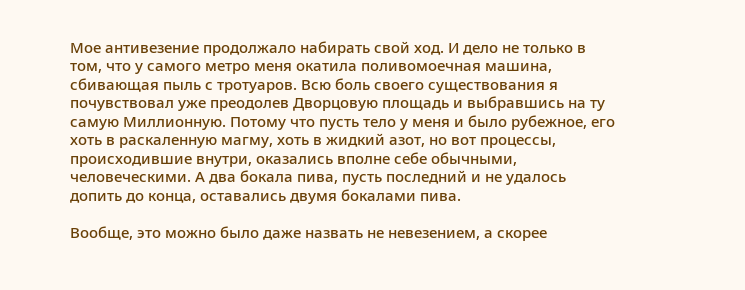Мое антивезение продолжало набирать свой ход. И дело не только в том, что у самого метро меня окатила поливомоечная машина, сбивающая пыль с тротуаров. Всю боль своего существования я почувствовал уже преодолев Дворцовую площадь и выбравшись на ту самую Миллионную. Потому что пусть тело у меня и было рубежное, его хоть в раскаленную магму, хоть в жидкий азот, но вот процессы, происходившие внутри, оказались вполне себе обычными, человеческими. А два бокала пива, пусть последний и не удалось допить до конца, оставались двумя бокалами пива.

Вообще, это можно было даже назвать не невезением, а скорее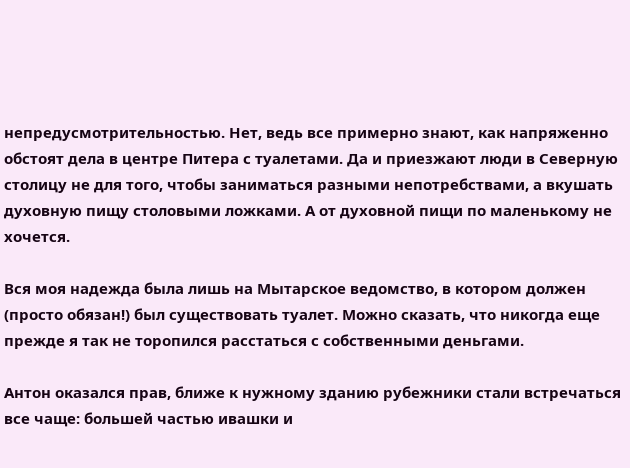непредусмотрительностью. Нет, ведь все примерно знают, как напряженно обстоят дела в центре Питера с туалетами. Да и приезжают люди в Северную столицу не для того, чтобы заниматься разными непотребствами, а вкушать духовную пищу столовыми ложками. А от духовной пищи по маленькому не хочется.

Вся моя надежда была лишь на Мытарское ведомство, в котором должен (просто обязан!) был существовать туалет. Можно сказать, что никогда еще прежде я так не торопился расстаться с собственными деньгами.

Антон оказался прав, ближе к нужному зданию рубежники стали встречаться все чаще: большей частью ивашки и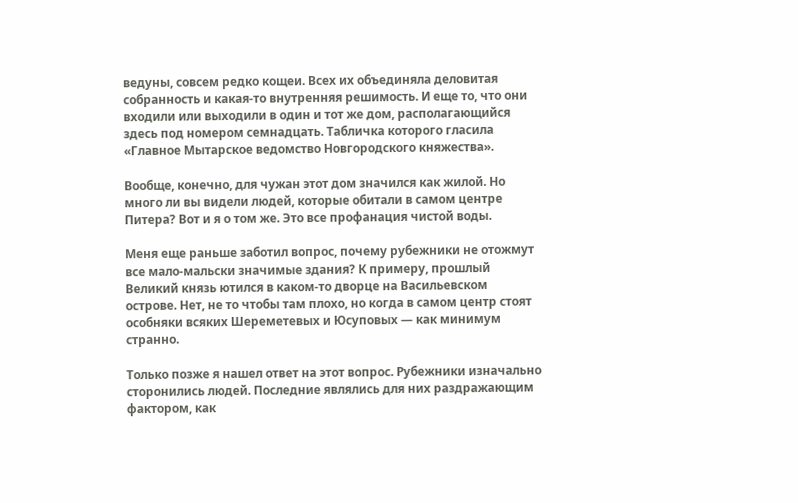ведуны, совсем редко кощеи. Всех их объединяла деловитая собранность и какая-то внутренняя решимость. И еще то, что они входили или выходили в один и тот же дом, располагающийся здесь под номером семнадцать. Табличка которого гласила «Главное Мытарское ведомство Новгородского княжества».

Вообще, конечно, для чужан этот дом значился как жилой. Но много ли вы видели людей, которые обитали в самом центре Питера? Вот и я о том же. Это все профанация чистой воды.

Меня еще раньше заботил вопрос, почему рубежники не отожмут все мало-мальски значимые здания? К примеру, прошлый Великий князь ютился в каком-то дворце на Васильевском острове. Нет, не то чтобы там плохо, но когда в самом центр стоят особняки всяких Шереметевых и Юсуповых — как минимум странно.

Только позже я нашел ответ на этот вопрос. Рубежники изначально сторонились людей. Последние являлись для них раздражающим фактором, как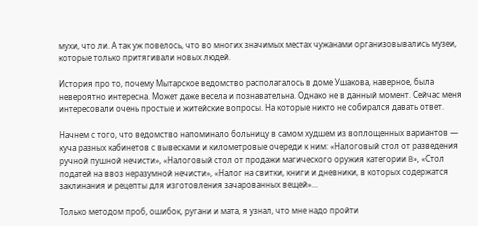мухи, что ли. А так уж повелось, что во многих значимых местах чужанами организовывались музеи, которые только притягивали новых людей.

История про то, почему Мытарское ведомство располагалось в доме Ушакова, наверное, была невероятно интересна. Может даже весела и познавательна. Однако не в данный момент. Сейчас меня интересовали очень простые и житейские вопросы. На которые никто не собирался давать ответ.

Начнем с того, что ведомство напоминало больницу в самом худшем из воплощенных вариантов — куча разных кабинетов с вывесками и километровые очереди к ним: «Налоговый стол от разведения ручной пушной нечисти», «Налоговый стол от продажи магического оружия категории B», «Стол податей на ввоз неразумной нечисти», «Налог на свитки, книги и дневники, в которых содержатся заклинания и рецепты для изготовления зачарованных вещей»…

Только методом проб, ошибок, ругани и мата, я узнал, что мне надо пройти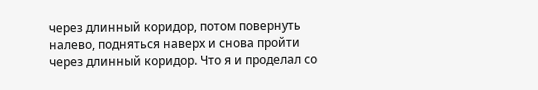через длинный коридор, потом повернуть налево, подняться наверх и снова пройти через длинный коридор. Что я и проделал со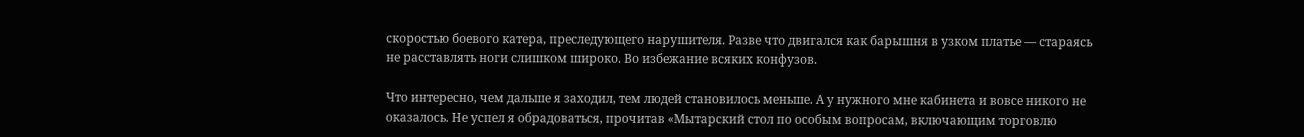скоростью боевого катера, преследующего нарушителя. Разве что двигался как барышня в узком платье — стараясь не расставлять ноги слишком широко. Во избежание всяких конфузов.

Что интересно, чем дальше я заходил, тем людей становилось меньше. А у нужного мне кабинета и вовсе никого не оказалось. Не успел я обрадоваться, прочитав «Мытарский стол по особым вопросам, включающим торговлю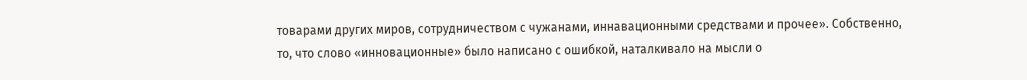товарами других миров, сотрудничеством с чужанами, иннавационными средствами и прочее». Собственно, то, что слово «инновационные» было написано с ошибкой, наталкивало на мысли о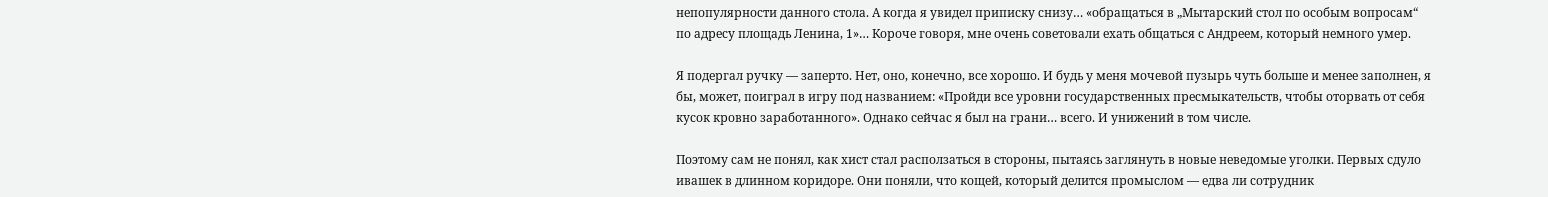непопулярности данного стола. А когда я увидел приписку снизу… «обращаться в „Мытарский стол по особым вопросам“ по адресу площадь Ленина, 1»… Короче говоря, мне очень советовали ехать общаться с Андреем, который немного умер.

Я подергал ручку — заперто. Нет, оно, конечно, все хорошо. И будь у меня мочевой пузырь чуть больше и менее заполнен, я бы, может, поиграл в игру под названием: «Пройди все уровни государственных пресмыкательств, чтобы оторвать от себя кусок кровно заработанного». Однако сейчас я был на грани… всего. И унижений в том числе.

Поэтому сам не понял, как хист стал расползаться в стороны, пытаясь заглянуть в новые неведомые уголки. Первых сдуло ивашек в длинном коридоре. Они поняли, что кощей, который делится промыслом — едва ли сотрудник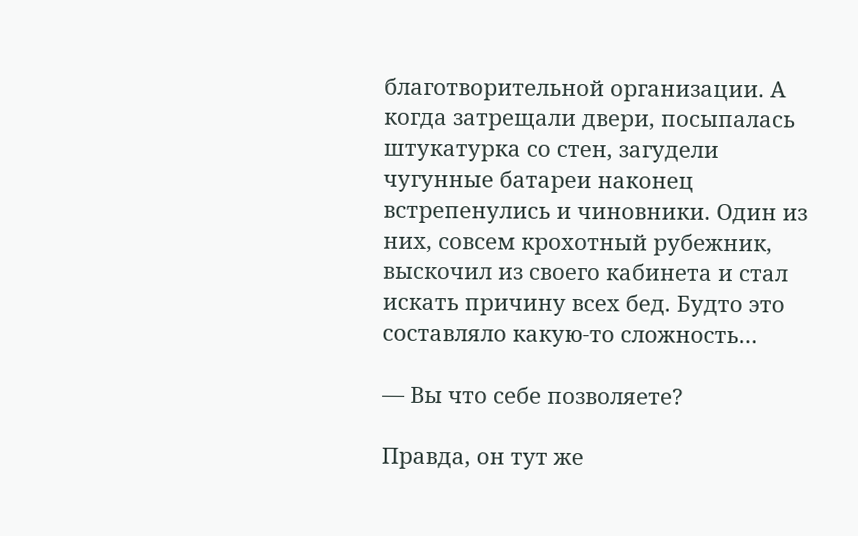благотворительной организации. А когда затрещали двери, посыпалась штукатурка со стен, загудели чугунные батареи наконец встрепенулись и чиновники. Один из них, совсем крохотный рубежник, выскочил из своего кабинета и стал искать причину всех бед. Будто это составляло какую-то сложность…

— Вы что себе позволяете?

Правда, он тут же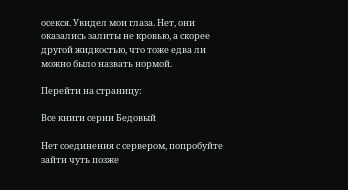осекся. Увидел мои глаза. Нет, они оказались залиты не кровью, а скорее другой жидкостью, что тоже едва ли можно было назвать нормой.

Перейти на страницу:

Все книги серии Бедовый

Нет соединения с сервером, попробуйте зайти чуть позже